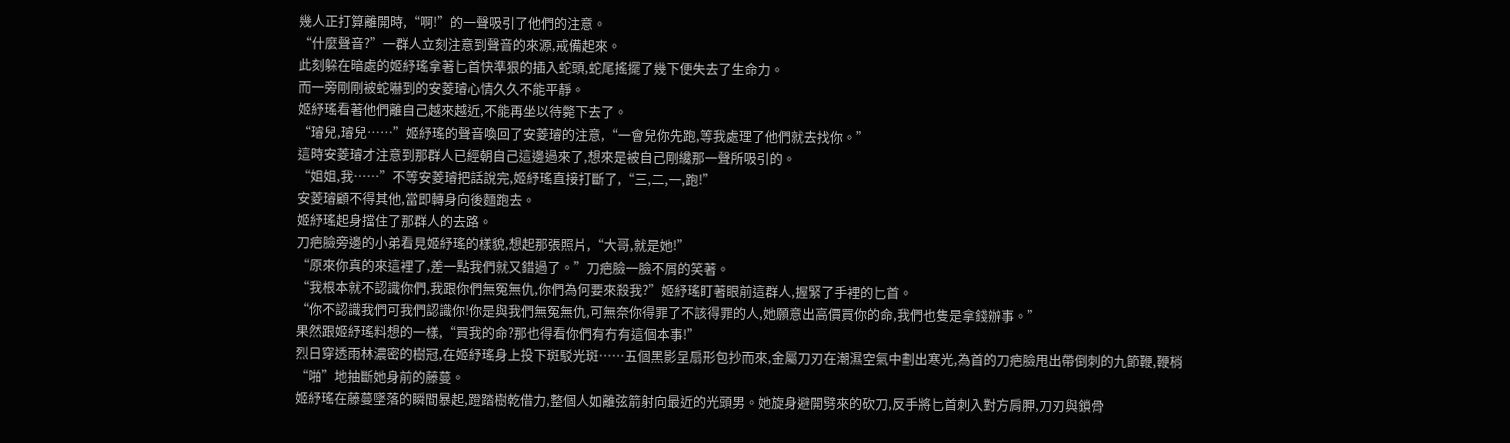幾人正打算離開時,“啊!”的一聲吸引了他們的注意。
“什麼聲音?”一群人立刻注意到聲音的來源,戒備起來。
此刻躲在暗處的姬紓瑤拿著匕首快準狠的插入蛇頭,蛇尾搖擺了幾下便失去了生命力。
而一旁剛剛被蛇嚇到的安菱璿心情久久不能平靜。
姬紓瑤看著他們離自己越來越近,不能再坐以待斃下去了。
“璿兒,璿兒……”姬紓瑤的聲音喚回了安菱璿的注意,“一會兒你先跑,等我處理了他們就去找你。”
這時安菱璿才注意到那群人已經朝自己這邊過來了,想來是被自己剛纔那一聲所吸引的。
“姐姐,我……”不等安菱璿把話說完,姬紓瑤直接打斷了,“三,二,一,跑!”
安菱璿顧不得其他,當即轉身向後麵跑去。
姬紓瑤起身擋住了那群人的去路。
刀疤臉旁邊的小弟看見姬紓瑤的樣貌,想起那張照片,“大哥,就是她!”
“原來你真的來這裡了,差一點我們就又錯過了。”刀疤臉一臉不屑的笑著。
“我根本就不認識你們,我跟你們無冤無仇,你們為何要來殺我?”姬紓瑤盯著眼前這群人,握緊了手裡的匕首。
“你不認識我們可我們認識你!你是與我們無冤無仇,可無奈你得罪了不該得罪的人,她願意出高價買你的命,我們也隻是拿錢辦事。”
果然跟姬紓瑤料想的一樣,“買我的命?那也得看你們有冇有這個本事!”
烈日穿透雨林濃密的樹冠,在姬紓瑤身上投下斑駁光斑……五個黑影呈扇形包抄而來,金屬刀刃在潮濕空氣中劃出寒光,為首的刀疤臉甩出帶倒刺的九節鞭,鞭梢“啪”地抽斷她身前的藤蔓。
姬紓瑤在藤蔓墜落的瞬間暴起,蹬踏樹乾借力,整個人如離弦箭射向最近的光頭男。她旋身避開劈來的砍刀,反手將匕首刺入對方肩胛,刀刃與鎖骨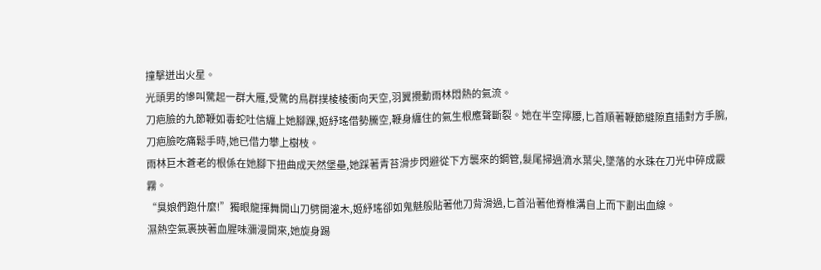撞擊迸出火星。
光頭男的慘叫驚起一群大雁,受驚的鳥群撲棱棱衝向天空,羽翼攪動雨林悶熱的氣流。
刀疤臉的九節鞭如毒蛇吐信纏上她腳踝,姬紓瑤借勢騰空,鞭身纏住的氣生根應聲斷裂。她在半空擰腰,匕首順著鞭節縫隙直插對方手腕,刀疤臉吃痛鬆手時,她已借力攀上樹枝。
雨林巨木蒼老的根係在她腳下扭曲成天然堡壘,她踩著青苔滑步閃避從下方襲來的鋼管,髮尾掃過滴水葉尖,墜落的水珠在刀光中碎成霰霧。
“臭娘們跑什麼!”獨眼龍揮舞開山刀劈開灌木,姬紓瑤卻如鬼魅般貼著他刀背滑過,匕首沿著他脊椎溝自上而下劃出血線。
濕熱空氣裹挾著血腥味瀰漫開來,她旋身踢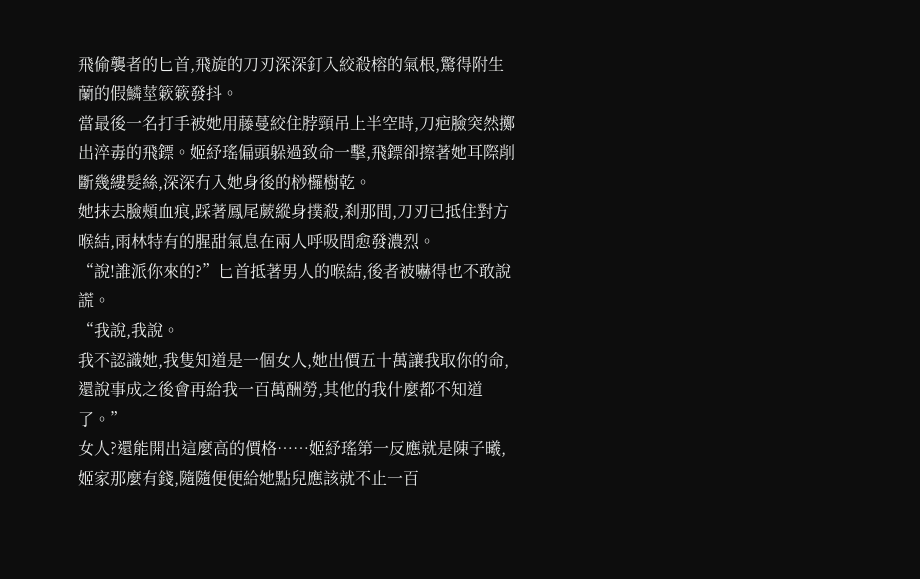飛偷襲者的匕首,飛旋的刀刃深深釘入絞殺榕的氣根,驚得附生蘭的假鱗莖簌簌發抖。
當最後一名打手被她用藤蔓絞住脖頸吊上半空時,刀疤臉突然擲出淬毒的飛鏢。姬紓瑤偏頭躲過致命一擊,飛鏢卻擦著她耳際削斷幾縷髮絲,深深冇入她身後的桫欏樹乾。
她抹去臉頰血痕,踩著鳳尾蕨縱身撲殺,刹那間,刀刃已抵住對方喉結,雨林特有的腥甜氣息在兩人呼吸間愈發濃烈。
“說!誰派你來的?”匕首抵著男人的喉結,後者被嚇得也不敢說謊。
“我說,我說。
我不認識她,我隻知道是一個女人,她出價五十萬讓我取你的命,還說事成之後會再給我一百萬酬勞,其他的我什麼都不知道了。”
女人?還能開出這麼高的價格……姬紓瑤第一反應就是陳子曦,姬家那麼有錢,隨隨便便給她點兒應該就不止一百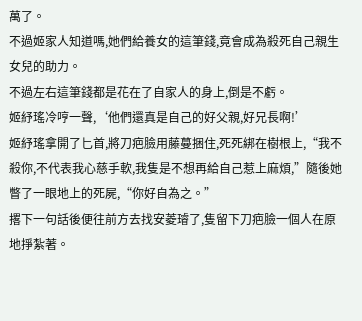萬了。
不過姬家人知道嗎,她們給養女的這筆錢,竟會成為殺死自己親生女兒的助力。
不過左右這筆錢都是花在了自家人的身上,倒是不虧。
姬紓瑤冷哼一聲,‘他們還真是自己的好父親,好兄長啊!’
姬紓瑤拿開了匕首,將刀疤臉用藤蔓捆住,死死綁在樹根上,“我不殺你,不代表我心慈手軟,我隻是不想再給自己惹上麻煩,”隨後她瞥了一眼地上的死屍,“你好自為之。”
撂下一句話後便往前方去找安菱璿了,隻留下刀疤臉一個人在原地掙紮著。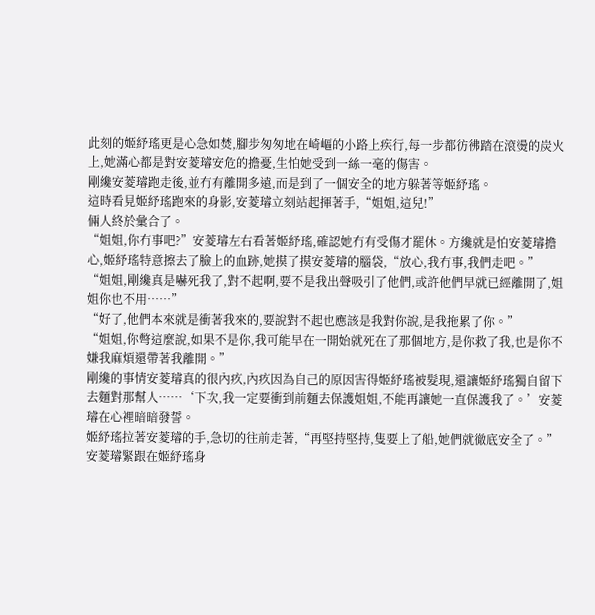此刻的姬紓瑤更是心急如焚,腳步匆匆地在崎嶇的小路上疾行,每一步都彷彿踏在滾燙的炭火上,她滿心都是對安菱璿安危的擔憂,生怕她受到一絲一毫的傷害。
剛纔安菱璿跑走後,並冇有離開多遠,而是到了一個安全的地方躲著等姬紓瑤。
這時看見姬紓瑤跑來的身影,安菱璿立刻站起揮著手,“姐姐,這兒!”
倆人終於彙合了。
“姐姐,你冇事吧?”安菱璿左右看著姬紓瑤,確認她冇有受傷才罷休。方纔就是怕安菱璿擔心,姬紓瑤特意擦去了臉上的血跡,她摸了摸安菱璿的腦袋,“放心,我冇事,我們走吧。”
“姐姐,剛纔真是嚇死我了,對不起啊,要不是我出聲吸引了他們,或許他們早就已經離開了,姐姐你也不用……”
“好了,他們本來就是衝著我來的,要說對不起也應該是我對你說,是我拖累了你。”
“姐姐,你彆這麼說,如果不是你,我可能早在一開始就死在了那個地方,是你救了我,也是你不嫌我麻煩還帶著我離開。”
剛纔的事情安菱璿真的很內疚,內疚因為自己的原因害得姬紓瑤被髮現,還讓姬紓瑤獨自留下去麵對那幫人……‘下次,我一定要衝到前麵去保護姐姐,不能再讓她一直保護我了。’安菱璿在心裡暗暗發誓。
姬紓瑤拉著安菱璿的手,急切的往前走著,“再堅持堅持,隻要上了船,她們就徹底安全了。”
安菱璿緊跟在姬紓瑤身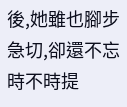後,她雖也腳步急切,卻還不忘時不時提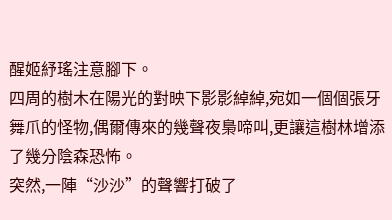醒姬紓瑤注意腳下。
四周的樹木在陽光的對映下影影綽綽,宛如一個個張牙舞爪的怪物,偶爾傳來的幾聲夜梟啼叫,更讓這樹林增添了幾分陰森恐怖。
突然,一陣“沙沙”的聲響打破了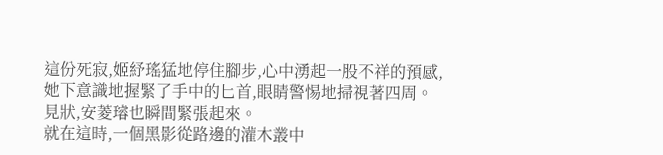這份死寂,姬紓瑤猛地停住腳步,心中湧起一股不祥的預感,她下意識地握緊了手中的匕首,眼睛警惕地掃視著四周。
見狀,安菱璿也瞬間緊張起來。
就在這時,一個黑影從路邊的灌木叢中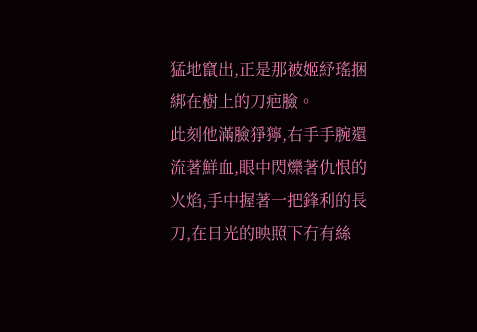猛地竄出,正是那被姬紓瑤捆綁在樹上的刀疤臉。
此刻他滿臉猙獰,右手手腕還流著鮮血,眼中閃爍著仇恨的火焰,手中握著一把鋒利的長刀,在日光的映照下冇有絲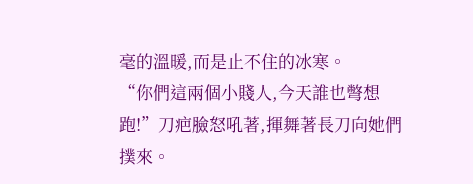毫的溫暖,而是止不住的冰寒。
“你們這兩個小賤人,今天誰也彆想跑!”刀疤臉怒吼著,揮舞著長刀向她們撲來。